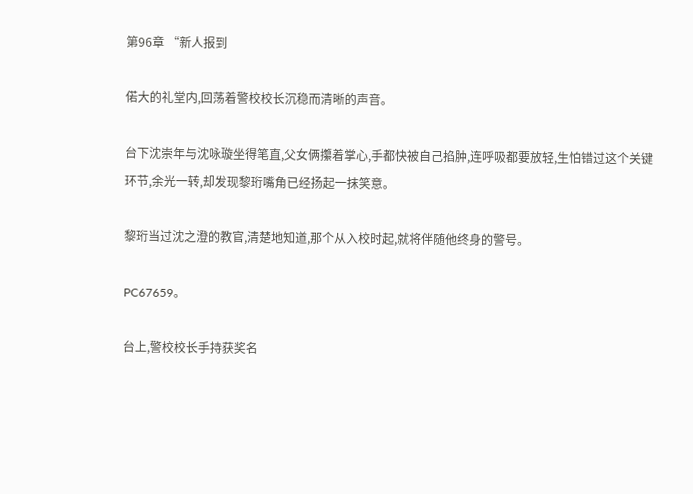第96章 “新人报到

偌大的礼堂内,回荡着警校校长沉稳而清晰的声音。

台下沈崇年与沈咏璇坐得笔直,父女俩攥着掌心,手都快被自己掐肿,连呼吸都要放轻,生怕错过这个关键环节,余光一转,却发现黎珩嘴角已经扬起一抹笑意。

黎珩当过沈之澄的教官,清楚地知道,那个从入校时起,就将伴随他终身的警号。

PC67659。

台上,警校校长手持获奖名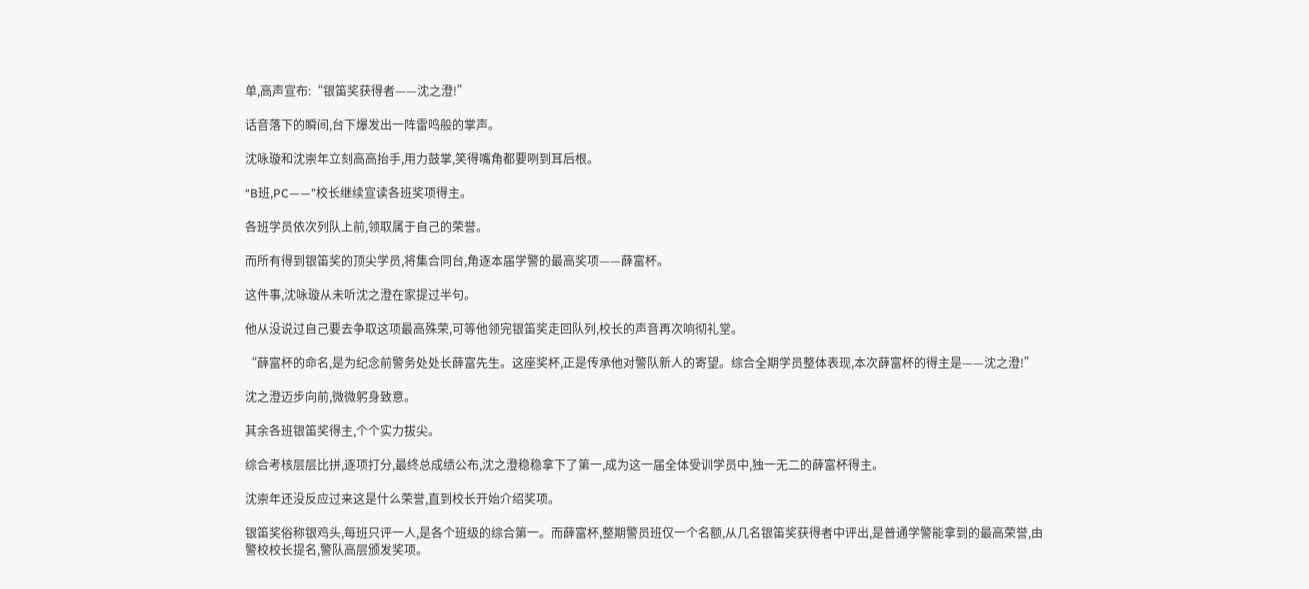单,高声宣布:“银笛奖获得者——沈之澄!”

话音落下的瞬间,台下爆发出一阵雷鸣般的掌声。

沈咏璇和沈崇年立刻高高抬手,用力鼓掌,笑得嘴角都要咧到耳后根。

“B班,PC——”校长继续宣读各班奖项得主。

各班学员依次列队上前,领取属于自己的荣誉。

而所有得到银笛奖的顶尖学员,将集合同台,角逐本届学警的最高奖项——薛富杯。

这件事,沈咏璇从未听沈之澄在家提过半句。

他从没说过自己要去争取这项最高殊荣,可等他领完银笛奖走回队列,校长的声音再次响彻礼堂。

“薛富杯的命名,是为纪念前警务处处长薛富先生。这座奖杯,正是传承他对警队新人的寄望。综合全期学员整体表现,本次薛富杯的得主是——沈之澄!”

沈之澄迈步向前,微微躬身致意。

其余各班银笛奖得主,个个实力拔尖。

综合考核层层比拼,逐项打分,最终总成绩公布,沈之澄稳稳拿下了第一,成为这一届全体受训学员中,独一无二的薛富杯得主。

沈崇年还没反应过来这是什么荣誉,直到校长开始介绍奖项。

银笛奖俗称银鸡头,每班只评一人,是各个班级的综合第一。而薛富杯,整期警员班仅一个名额,从几名银笛奖获得者中评出,是普通学警能拿到的最高荣誉,由警校校长提名,警队高层颁发奖项。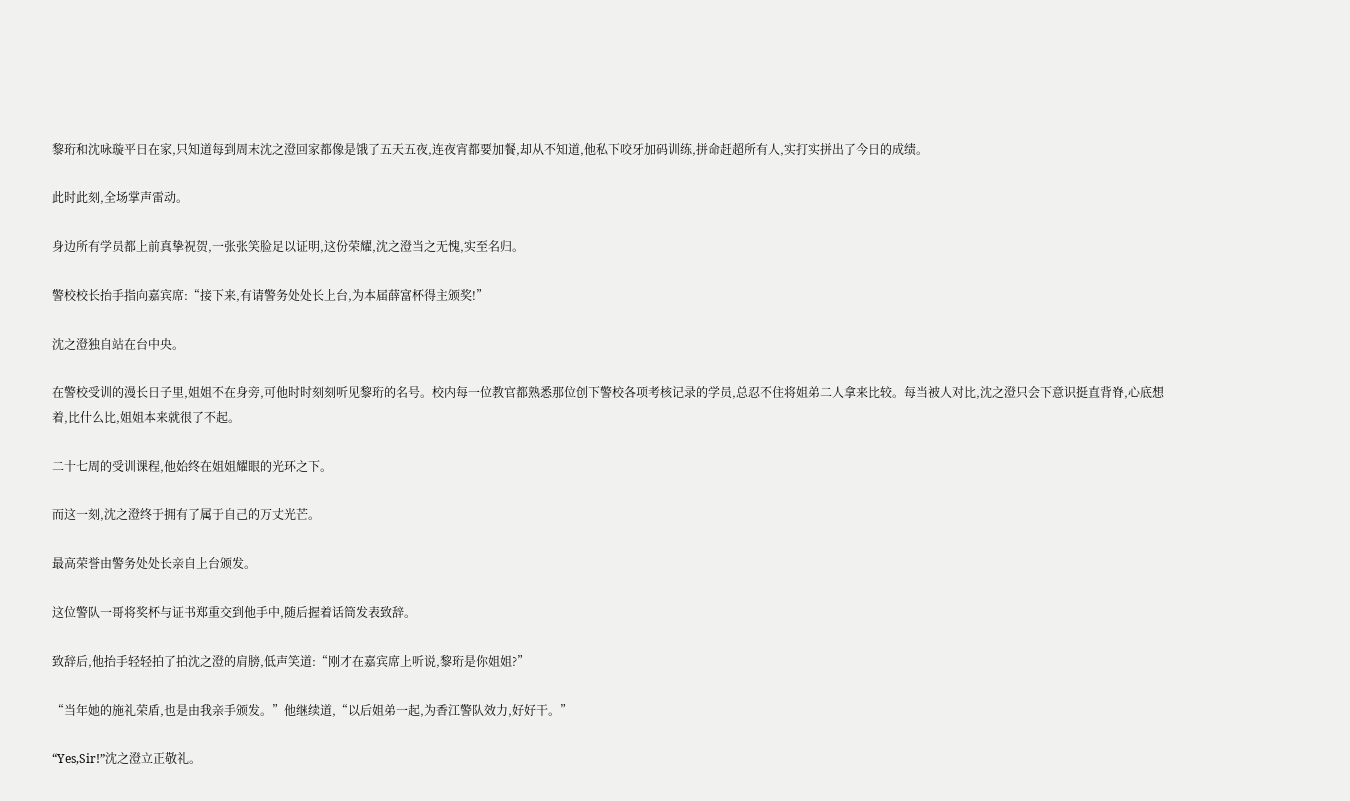黎珩和沈咏璇平日在家,只知道每到周末沈之澄回家都像是饿了五天五夜,连夜宵都要加餐,却从不知道,他私下咬牙加码训练,拼命赶超所有人,实打实拼出了今日的成绩。

此时此刻,全场掌声雷动。

身边所有学员都上前真挚祝贺,一张张笑脸足以证明,这份荣耀,沈之澄当之无愧,实至名归。

警校校长抬手指向嘉宾席:“接下来,有请警务处处长上台,为本届薛富杯得主颁奖!”

沈之澄独自站在台中央。

在警校受训的漫长日子里,姐姐不在身旁,可他时时刻刻听见黎珩的名号。校内每一位教官都熟悉那位创下警校各项考核记录的学员,总忍不住将姐弟二人拿来比较。每当被人对比,沈之澄只会下意识挺直背脊,心底想着,比什么比,姐姐本来就很了不起。

二十七周的受训课程,他始终在姐姐耀眼的光环之下。

而这一刻,沈之澄终于拥有了属于自己的万丈光芒。

最高荣誉由警务处处长亲自上台颁发。

这位警队一哥将奖杯与证书郑重交到他手中,随后握着话筒发表致辞。

致辞后,他抬手轻轻拍了拍沈之澄的肩膀,低声笑道:“刚才在嘉宾席上听说,黎珩是你姐姐?”

“当年她的施礼荣盾,也是由我亲手颁发。”他继续道,“以后姐弟一起,为香江警队效力,好好干。”

“Yes,Sir!”沈之澄立正敬礼。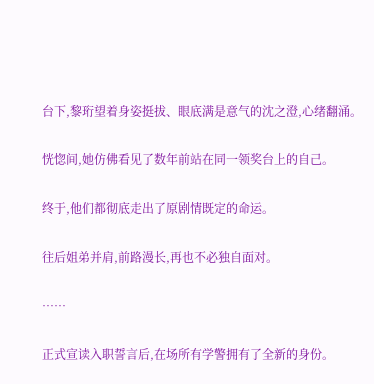台下,黎珩望着身姿挺拔、眼底满是意气的沈之澄,心绪翻涌。

恍惚间,她仿佛看见了数年前站在同一领奖台上的自己。

终于,他们都彻底走出了原剧情既定的命运。

往后姐弟并肩,前路漫长,再也不必独自面对。

……

正式宣读入职誓言后,在场所有学警拥有了全新的身份。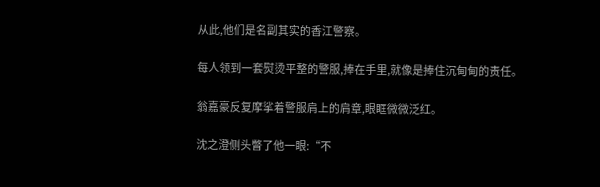从此,他们是名副其实的香江警察。

每人领到一套熨烫平整的警服,捧在手里,就像是捧住沉甸甸的责任。

翁嘉豪反复摩挲着警服肩上的肩章,眼眶微微泛红。

沈之澄侧头瞥了他一眼:“不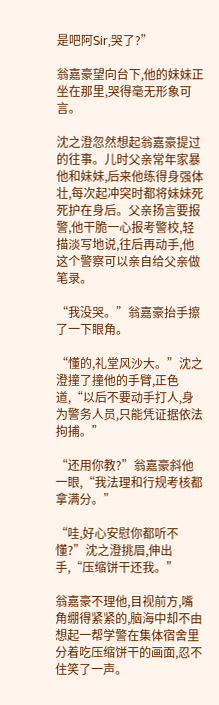是吧阿Sir,哭了?”

翁嘉豪望向台下,他的妹妹正坐在那里,哭得毫无形象可言。

沈之澄忽然想起翁嘉豪提过的往事。儿时父亲常年家暴他和妹妹,后来他练得身强体壮,每次起冲突时都将妹妹死死护在身后。父亲扬言要报警,他干脆一心报考警校,轻描淡写地说,往后再动手,他这个警察可以亲自给父亲做笔录。

“我没哭。”翁嘉豪抬手擦了一下眼角。

“懂的,礼堂风沙大。”沈之澄撞了撞他的手臂,正色道,“以后不要动手打人,身为警务人员,只能凭证据依法拘捕。”

“还用你教?”翁嘉豪斜他一眼,“我法理和行规考核都拿满分。”

“哇,好心安慰你都听不懂?”沈之澄挑眉,伸出手,“压缩饼干还我。”

翁嘉豪不理他,目视前方,嘴角绷得紧紧的,脑海中却不由想起一帮学警在集体宿舍里分着吃压缩饼干的画面,忍不住笑了一声。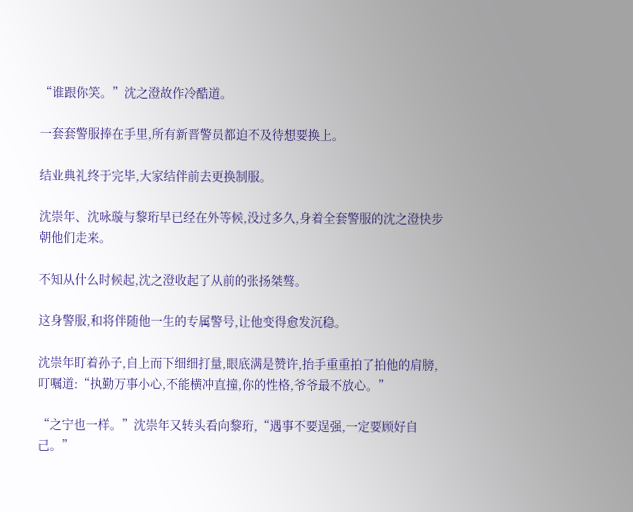“谁跟你笑。”沈之澄故作冷酷道。

一套套警服捧在手里,所有新晋警员都迫不及待想要换上。

结业典礼终于完毕,大家结伴前去更换制服。

沈崇年、沈咏璇与黎珩早已经在外等候,没过多久,身着全套警服的沈之澄快步朝他们走来。

不知从什么时候起,沈之澄收起了从前的张扬桀骜。

这身警服,和将伴随他一生的专属警号,让他变得愈发沉稳。

沈崇年盯着孙子,自上而下细细打量,眼底满是赞许,抬手重重拍了拍他的肩膀,叮嘱道:“执勤万事小心,不能横冲直撞,你的性格,爷爷最不放心。”

“之宁也一样。”沈崇年又转头看向黎珩,“遇事不要逞强,一定要顾好自己。”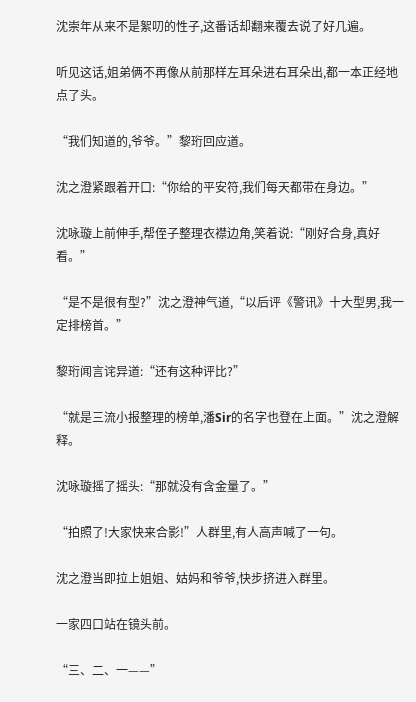沈崇年从来不是絮叨的性子,这番话却翻来覆去说了好几遍。

听见这话,姐弟俩不再像从前那样左耳朵进右耳朵出,都一本正经地点了头。

“我们知道的,爷爷。”黎珩回应道。

沈之澄紧跟着开口:“你给的平安符,我们每天都带在身边。”

沈咏璇上前伸手,帮侄子整理衣襟边角,笑着说:“刚好合身,真好看。”

“是不是很有型?”沈之澄神气道,“以后评《警讯》十大型男,我一定排榜首。”

黎珩闻言诧异道:“还有这种评比?”

“就是三流小报整理的榜单,潘Sir的名字也登在上面。”沈之澄解释。

沈咏璇摇了摇头:“那就没有含金量了。”

“拍照了!大家快来合影!”人群里,有人高声喊了一句。

沈之澄当即拉上姐姐、姑妈和爷爷,快步挤进入群里。

一家四口站在镜头前。

“三、二、一——”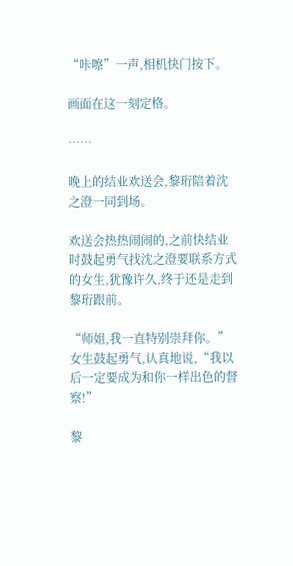“咔嚓”一声,相机快门按下。

画面在这一刻定格。

……

晚上的结业欢送会,黎珩陪着沈之澄一同到场。

欢送会热热闹闹的,之前快结业时鼓起勇气找沈之澄要联系方式的女生,犹豫许久,终于还是走到黎珩跟前。

“师姐,我一直特别崇拜你。”女生鼓起勇气,认真地说,“我以后一定要成为和你一样出色的督察!”

黎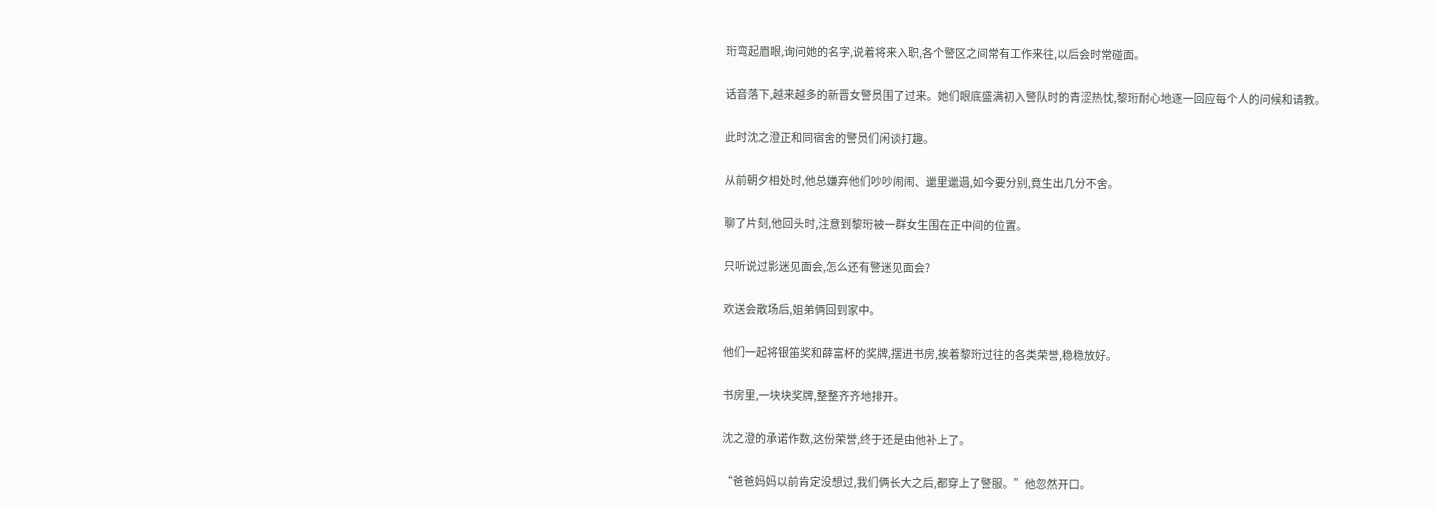珩弯起眉眼,询问她的名字,说着将来入职,各个警区之间常有工作来往,以后会时常碰面。

话音落下,越来越多的新晋女警员围了过来。她们眼底盛满初入警队时的青涩热忱,黎珩耐心地逐一回应每个人的问候和请教。

此时沈之澄正和同宿舍的警员们闲谈打趣。

从前朝夕相处时,他总嫌弃他们吵吵闹闹、邋里邋遢,如今要分别,竟生出几分不舍。

聊了片刻,他回头时,注意到黎珩被一群女生围在正中间的位置。

只听说过影迷见面会,怎么还有警迷见面会?

欢送会散场后,姐弟俩回到家中。

他们一起将银笛奖和薛富杯的奖牌,摆进书房,挨着黎珩过往的各类荣誉,稳稳放好。

书房里,一块块奖牌,整整齐齐地排开。

沈之澄的承诺作数,这份荣誉,终于还是由他补上了。

“爸爸妈妈以前肯定没想过,我们俩长大之后,都穿上了警服。”他忽然开口。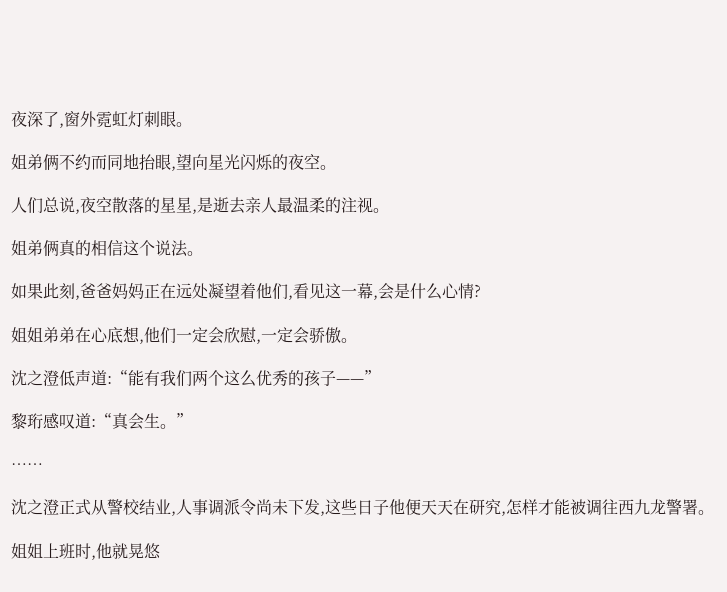夜深了,窗外霓虹灯刺眼。

姐弟俩不约而同地抬眼,望向星光闪烁的夜空。

人们总说,夜空散落的星星,是逝去亲人最温柔的注视。

姐弟俩真的相信这个说法。

如果此刻,爸爸妈妈正在远处凝望着他们,看见这一幕,会是什么心情?

姐姐弟弟在心底想,他们一定会欣慰,一定会骄傲。

沈之澄低声道:“能有我们两个这么优秀的孩子——”

黎珩感叹道:“真会生。”

……

沈之澄正式从警校结业,人事调派令尚未下发,这些日子他便天天在研究,怎样才能被调往西九龙警署。

姐姐上班时,他就晃悠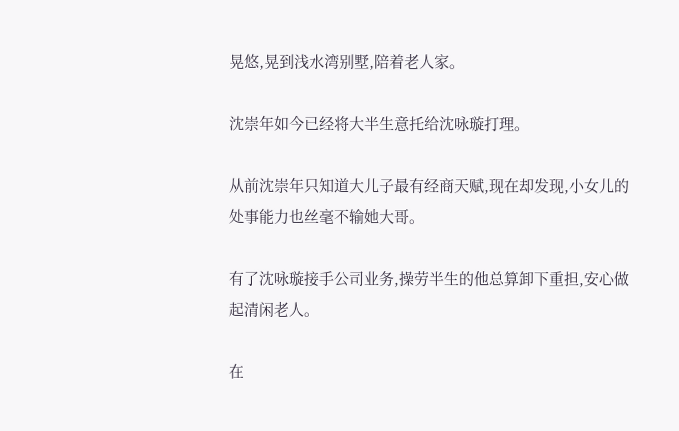晃悠,晃到浅水湾别墅,陪着老人家。

沈崇年如今已经将大半生意托给沈咏璇打理。

从前沈崇年只知道大儿子最有经商天赋,现在却发现,小女儿的处事能力也丝毫不输她大哥。

有了沈咏璇接手公司业务,操劳半生的他总算卸下重担,安心做起清闲老人。

在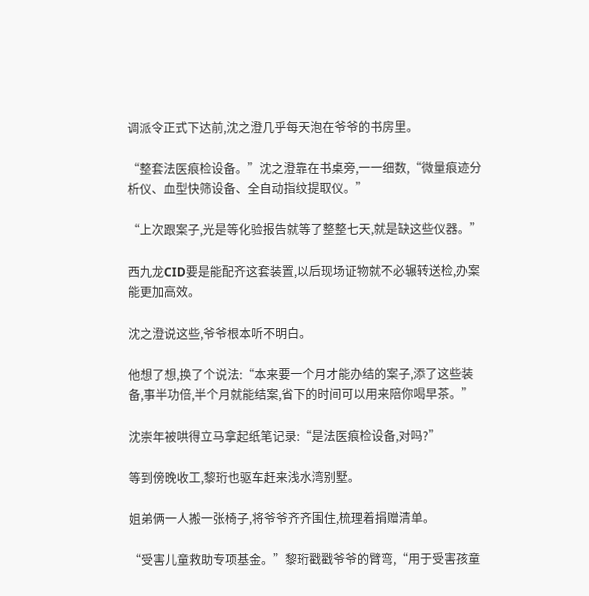调派令正式下达前,沈之澄几乎每天泡在爷爷的书房里。

“整套法医痕检设备。”沈之澄靠在书桌旁,一一细数,“微量痕迹分析仪、血型快筛设备、全自动指纹提取仪。”

“上次跟案子,光是等化验报告就等了整整七天,就是缺这些仪器。”

西九龙CID要是能配齐这套装置,以后现场证物就不必辗转送检,办案能更加高效。

沈之澄说这些,爷爷根本听不明白。

他想了想,换了个说法:“本来要一个月才能办结的案子,添了这些装备,事半功倍,半个月就能结案,省下的时间可以用来陪你喝早茶。”

沈崇年被哄得立马拿起纸笔记录:“是法医痕检设备,对吗?”

等到傍晚收工,黎珩也驱车赶来浅水湾别墅。

姐弟俩一人搬一张椅子,将爷爷齐齐围住,梳理着捐赠清单。

“受害儿童救助专项基金。”黎珩戳戳爷爷的臂弯,“用于受害孩童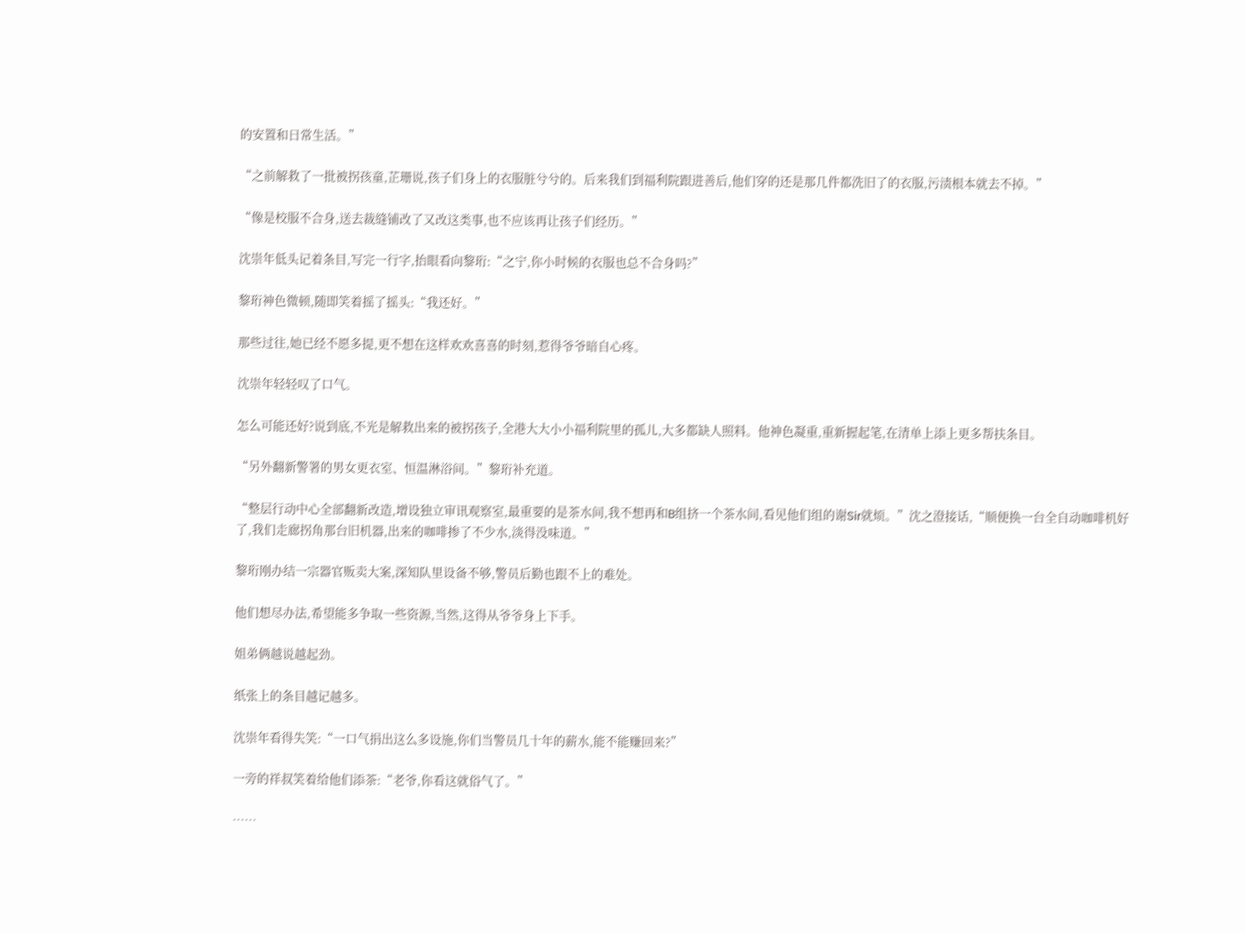的安置和日常生活。”

“之前解救了一批被拐孩童,芷珊说,孩子们身上的衣服脏兮兮的。后来我们到福利院跟进善后,他们穿的还是那几件都洗旧了的衣服,污渍根本就去不掉。”

“像是校服不合身,送去裁缝铺改了又改这类事,也不应该再让孩子们经历。”

沈崇年低头记着条目,写完一行字,抬眼看向黎珩:“之宁,你小时候的衣服也总不合身吗?”

黎珩神色微顿,随即笑着摇了摇头:“我还好。”

那些过往,她已经不愿多提,更不想在这样欢欢喜喜的时刻,惹得爷爷暗自心疼。

沈崇年轻轻叹了口气。

怎么可能还好?说到底,不光是解救出来的被拐孩子,全港大大小小福利院里的孤儿,大多都缺人照料。他神色凝重,重新握起笔,在清单上添上更多帮扶条目。

“另外翻新警署的男女更衣室、恒温淋浴间。”黎珩补充道。

“整层行动中心全部翻新改造,增设独立审讯观察室,最重要的是茶水间,我不想再和B组挤一个茶水间,看见他们组的谢Sir就烦。”沈之澄接话,“顺便换一台全自动咖啡机好了,我们走廊拐角那台旧机器,出来的咖啡掺了不少水,淡得没味道。”

黎珩刚办结一宗器官贩卖大案,深知队里设备不够,警员后勤也跟不上的难处。

他们想尽办法,希望能多争取一些资源,当然,这得从爷爷身上下手。

姐弟俩越说越起劲。

纸张上的条目越记越多。

沈崇年看得失笑:“一口气捐出这么多设施,你们当警员几十年的薪水,能不能赚回来?”

一旁的祥叔笑着给他们添茶:“老爷,你看这就俗气了。”

……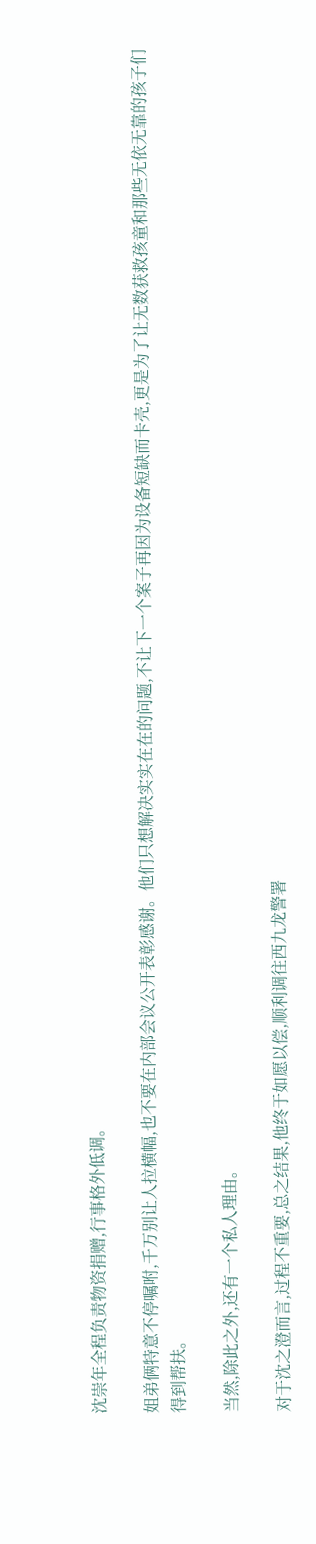沈崇年全程负责物资捐赠,行事格外低调。

姐弟俩特意不停嘱咐,千万别让人拉横幅,也不要在内部会议公开表彰感谢。他们只想解决实实在在的问题,不让下一个案子再因为设备短缺而卡壳,更是为了让无数获救孩童和那些无依无靠的孩子们得到帮扶。

当然,除此之外,还有一个私人理由。

对于沈之澄而言,过程不重要,总之结果,他终于如愿以偿,顺利调往西九龙警署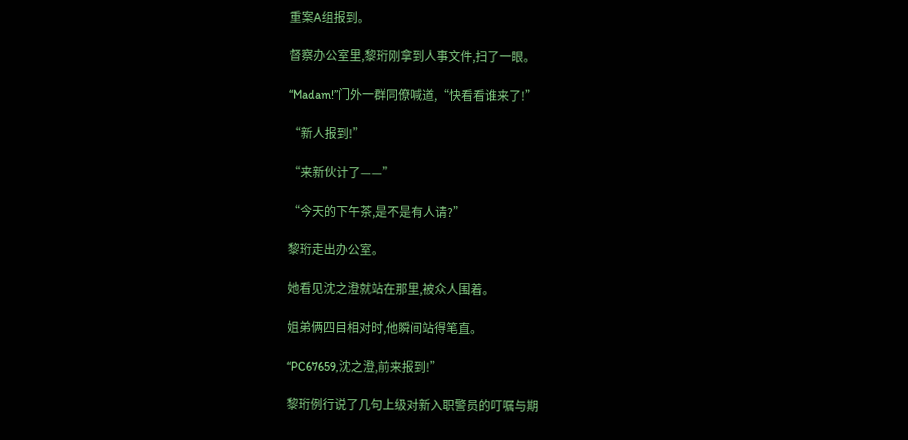重案A组报到。

督察办公室里,黎珩刚拿到人事文件,扫了一眼。

“Madam!”门外一群同僚喊道,“快看看谁来了!”

“新人报到!”

“来新伙计了——”

“今天的下午茶,是不是有人请?”

黎珩走出办公室。

她看见沈之澄就站在那里,被众人围着。

姐弟俩四目相对时,他瞬间站得笔直。

“PC67659,沈之澄,前来报到!”

黎珩例行说了几句上级对新入职警员的叮嘱与期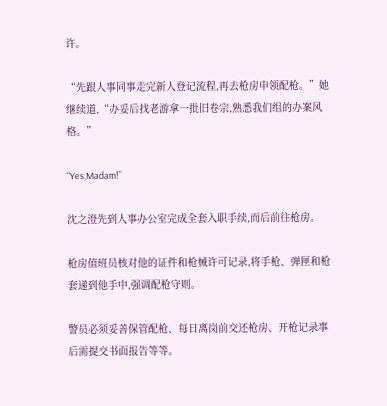许。

“先跟人事同事走完新人登记流程,再去枪房申领配枪。”她继续道,“办妥后找老游拿一批旧卷宗,熟悉我们组的办案风格。”

“Yes,Madam!”

沈之澄先到人事办公室完成全套入职手续,而后前往枪房。

枪房值班员核对他的证件和枪械许可记录,将手枪、弹匣和枪套递到他手中,强调配枪守则。

警员必须妥善保管配枪、每日离岗前交还枪房、开枪记录事后需提交书面报告等等。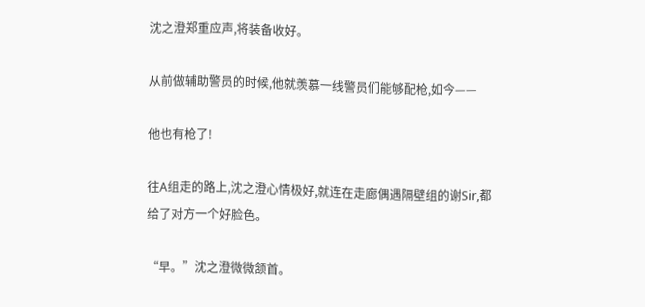沈之澄郑重应声,将装备收好。

从前做辅助警员的时候,他就羡慕一线警员们能够配枪,如今——

他也有枪了!

往A组走的路上,沈之澄心情极好,就连在走廊偶遇隔壁组的谢Sir,都给了对方一个好脸色。

“早。”沈之澄微微颔首。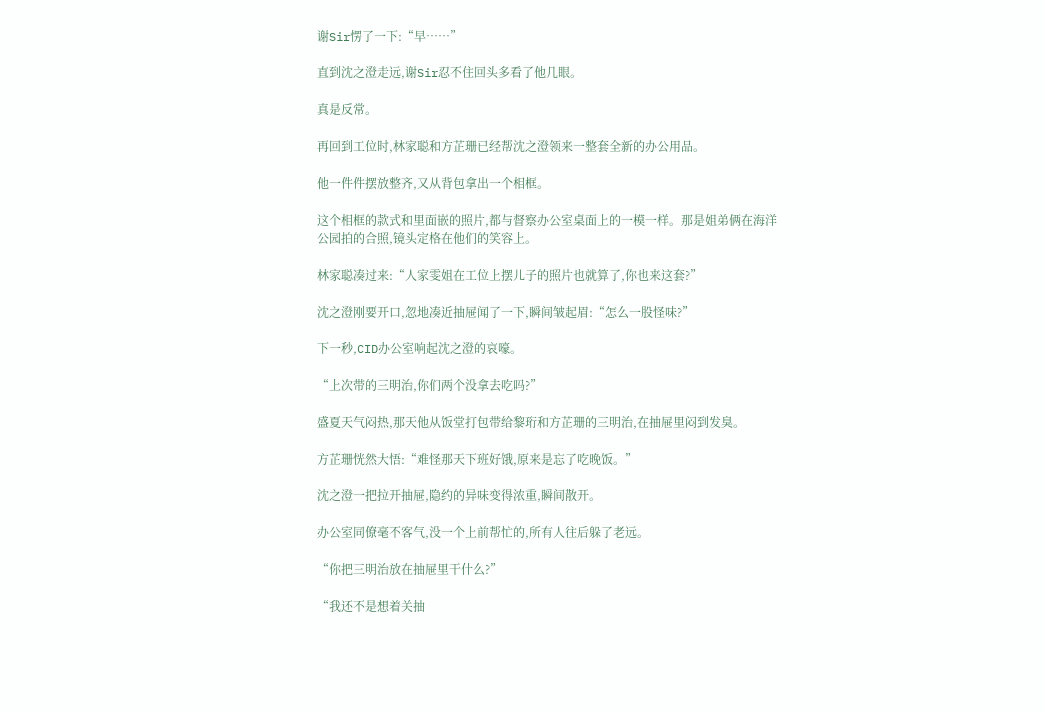谢Sir愣了一下:“早……”

直到沈之澄走远,谢Sir忍不住回头多看了他几眼。

真是反常。

再回到工位时,林家聪和方芷珊已经帮沈之澄领来一整套全新的办公用品。

他一件件摆放整齐,又从背包拿出一个相框。

这个相框的款式和里面嵌的照片,都与督察办公室桌面上的一模一样。那是姐弟俩在海洋公园拍的合照,镜头定格在他们的笑容上。

林家聪凑过来:“人家雯姐在工位上摆儿子的照片也就算了,你也来这套?”

沈之澄刚要开口,忽地凑近抽屉闻了一下,瞬间皱起眉:“怎么一股怪味?”

下一秒,CID办公室响起沈之澄的哀嚎。

“上次带的三明治,你们两个没拿去吃吗?”

盛夏天气闷热,那天他从饭堂打包带给黎珩和方芷珊的三明治,在抽屉里闷到发臭。

方芷珊恍然大悟:“难怪那天下班好饿,原来是忘了吃晚饭。”

沈之澄一把拉开抽屉,隐约的异味变得浓重,瞬间散开。

办公室同僚毫不客气,没一个上前帮忙的,所有人往后躲了老远。

“你把三明治放在抽屉里干什么?”

“我还不是想着关抽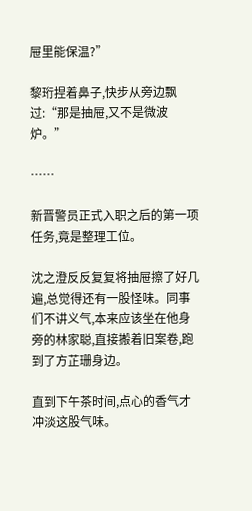屉里能保温?”

黎珩捏着鼻子,快步从旁边飘过:“那是抽屉,又不是微波炉。”

……

新晋警员正式入职之后的第一项任务,竟是整理工位。

沈之澄反反复复将抽屉擦了好几遍,总觉得还有一股怪味。同事们不讲义气,本来应该坐在他身旁的林家聪,直接搬着旧案卷,跑到了方芷珊身边。

直到下午茶时间,点心的香气才冲淡这股气味。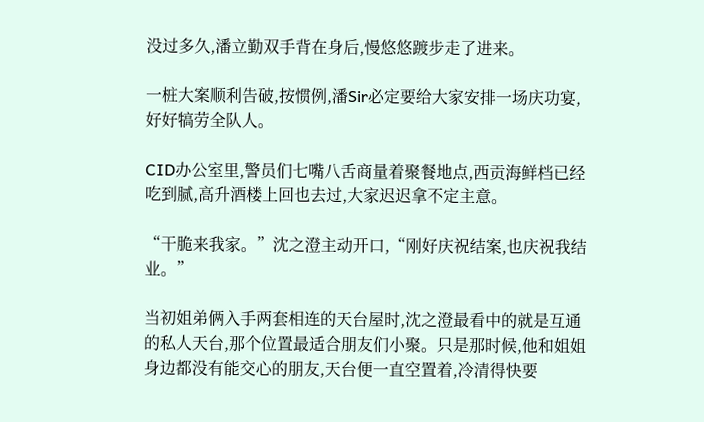没过多久,潘立勤双手背在身后,慢悠悠踱步走了进来。

一桩大案顺利告破,按惯例,潘Sir必定要给大家安排一场庆功宴,好好犒劳全队人。

CID办公室里,警员们七嘴八舌商量着聚餐地点,西贡海鲜档已经吃到腻,高升酒楼上回也去过,大家迟迟拿不定主意。

“干脆来我家。”沈之澄主动开口,“刚好庆祝结案,也庆祝我结业。”

当初姐弟俩入手两套相连的天台屋时,沈之澄最看中的就是互通的私人天台,那个位置最适合朋友们小聚。只是那时候,他和姐姐身边都没有能交心的朋友,天台便一直空置着,冷清得快要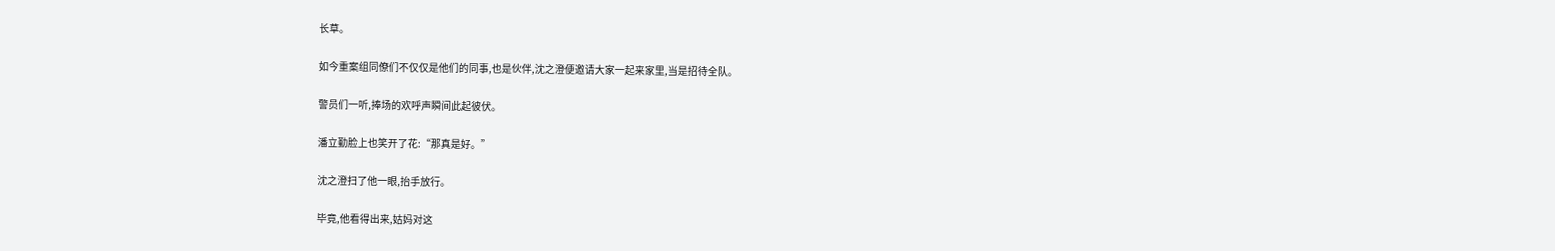长草。

如今重案组同僚们不仅仅是他们的同事,也是伙伴,沈之澄便邀请大家一起来家里,当是招待全队。

警员们一听,捧场的欢呼声瞬间此起彼伏。

潘立勤脸上也笑开了花:“那真是好。”

沈之澄扫了他一眼,抬手放行。

毕竟,他看得出来,姑妈对这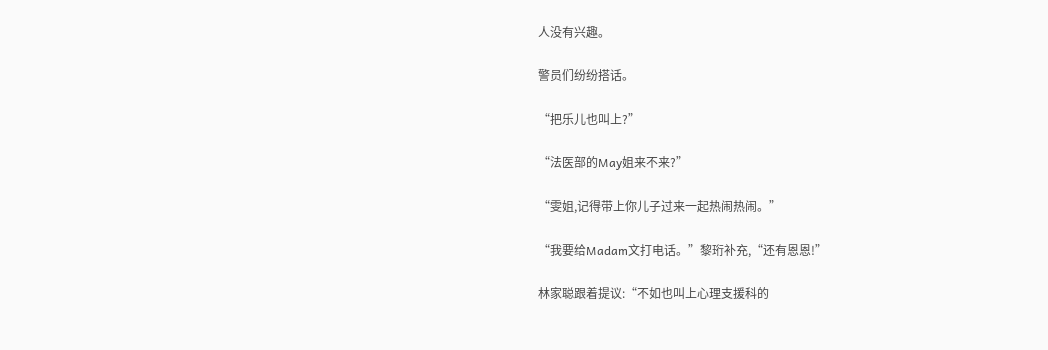人没有兴趣。

警员们纷纷搭话。

“把乐儿也叫上?”

“法医部的May姐来不来?”

“雯姐,记得带上你儿子过来一起热闹热闹。”

“我要给Madam文打电话。”黎珩补充,“还有恩恩!”

林家聪跟着提议:“不如也叫上心理支援科的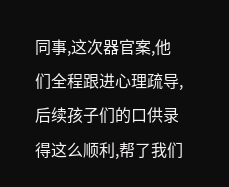同事,这次器官案,他们全程跟进心理疏导,后续孩子们的口供录得这么顺利,帮了我们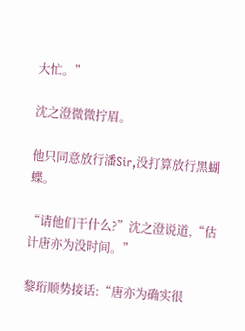大忙。”

沈之澄微微拧眉。

他只同意放行潘Sir,没打算放行黑蝴蝶。

“请他们干什么?”沈之澄说道,“估计唐亦为没时间。”

黎珩顺势接话:“唐亦为确实很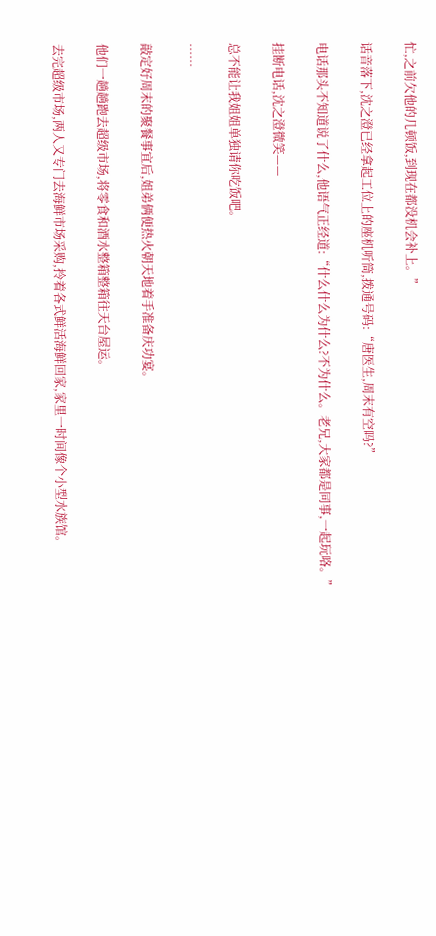忙,之前欠他的几顿饭,到现在都没机会补上。”

话音落下,沈之澄已经拿起工位上的座机听筒,拨通号码:“唐医生,周末有空吗?”

电话那头不知道说了什么,他语气正经道:“什么什么为什么?不为什么。老兄,大家都是同事,一起玩咯。”

挂断电话,沈之澄微笑——

总不能让我姐姐单独请你吃饭吧。

……

敲定好周末的聚餐事宜后,姐弟俩便热火朝天地着手准备庆功宴。

他们一趟趟跑去超级市场,将零食和酒水整箱整箱往天台屋运。

去完超级市场,两人又专门去海鲜市场采购,拎着各式鲜活海鲜回家,家里一时间像个小型水族馆。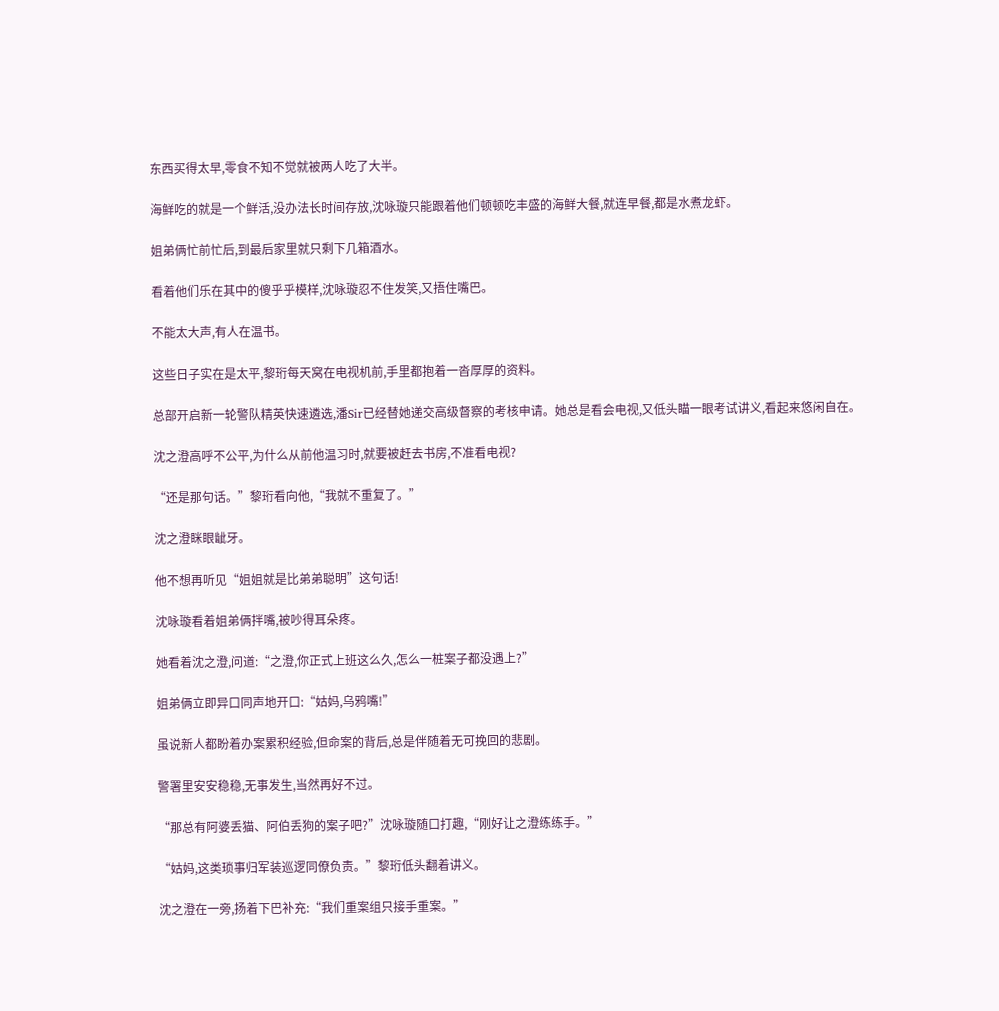东西买得太早,零食不知不觉就被两人吃了大半。

海鲜吃的就是一个鲜活,没办法长时间存放,沈咏璇只能跟着他们顿顿吃丰盛的海鲜大餐,就连早餐,都是水煮龙虾。

姐弟俩忙前忙后,到最后家里就只剩下几箱酒水。

看着他们乐在其中的傻乎乎模样,沈咏璇忍不住发笑,又捂住嘴巴。

不能太大声,有人在温书。

这些日子实在是太平,黎珩每天窝在电视机前,手里都抱着一沓厚厚的资料。

总部开启新一轮警队精英快速遴选,潘Sir已经替她递交高级督察的考核申请。她总是看会电视,又低头瞄一眼考试讲义,看起来悠闲自在。

沈之澄高呼不公平,为什么从前他温习时,就要被赶去书房,不准看电视?

“还是那句话。”黎珩看向他,“我就不重复了。”

沈之澄眯眼龇牙。

他不想再听见“姐姐就是比弟弟聪明”这句话!

沈咏璇看着姐弟俩拌嘴,被吵得耳朵疼。

她看着沈之澄,问道:“之澄,你正式上班这么久,怎么一桩案子都没遇上?”

姐弟俩立即异口同声地开口:“姑妈,乌鸦嘴!”

虽说新人都盼着办案累积经验,但命案的背后,总是伴随着无可挽回的悲剧。

警署里安安稳稳,无事发生,当然再好不过。

“那总有阿婆丢猫、阿伯丢狗的案子吧?”沈咏璇随口打趣,“刚好让之澄练练手。”

“姑妈,这类琐事归军装巡逻同僚负责。”黎珩低头翻着讲义。

沈之澄在一旁,扬着下巴补充:“我们重案组只接手重案。”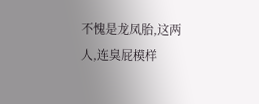不愧是龙凤胎,这两人,连臭屁模样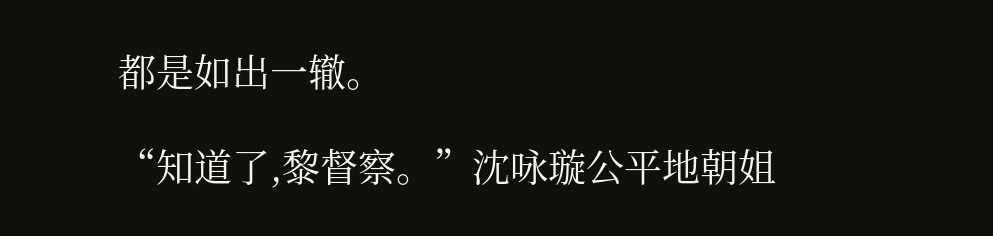都是如出一辙。

“知道了,黎督察。”沈咏璇公平地朝姐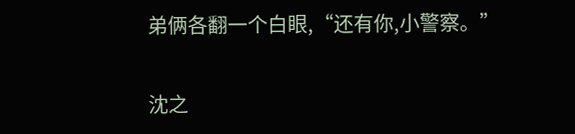弟俩各翻一个白眼,“还有你,小警察。”

沈之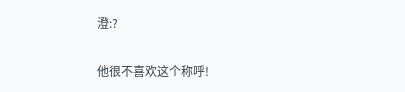澄:?

他很不喜欢这个称呼!